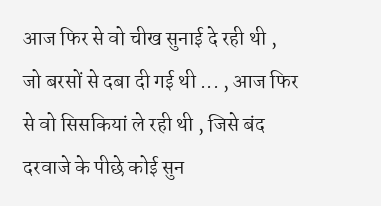आज फिर से वो चीख सुनाई दे रही थी , जो बरसों से दबा दी गई थी ... , आज फिर से वो सिसकियां ले रही थी , जिसे बंद दरवाजे के पीछे कोई सुन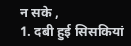न सके ,
1. दबी हुई सिसकियां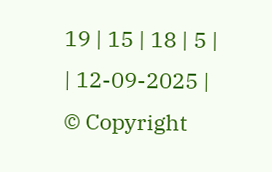19 | 15 | 18 | 5 | | 12-09-2025 |
© Copyright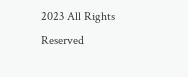2023 All Rights Reserved